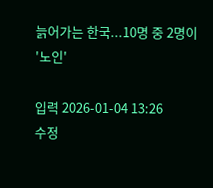늙어가는 한국...10명 중 2명이 '노인'

입력 2026-01-04 13:26
수정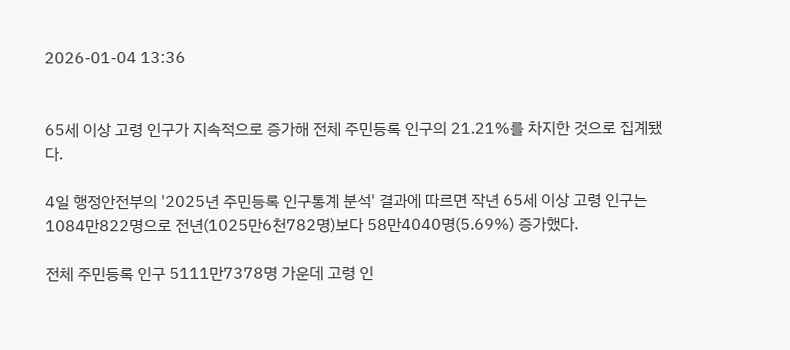2026-01-04 13:36


65세 이상 고령 인구가 지속적으로 증가해 전체 주민등록 인구의 21.21%를 차지한 것으로 집계됐다.

4일 행정안전부의 '2025년 주민등록 인구통계 분석' 결과에 따르면 작년 65세 이상 고령 인구는 1084만822명으로 전년(1025만6천782명)보다 58만4040명(5.69%) 증가했다.

전체 주민등록 인구 5111만7378명 가운데 고령 인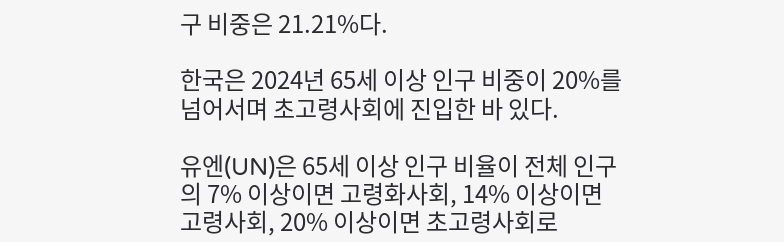구 비중은 21.21%다.

한국은 2024년 65세 이상 인구 비중이 20%를 넘어서며 초고령사회에 진입한 바 있다.

유엔(UN)은 65세 이상 인구 비율이 전체 인구의 7% 이상이면 고령화사회, 14% 이상이면 고령사회, 20% 이상이면 초고령사회로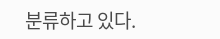분류하고 있다.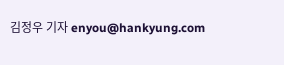김정우 기자 enyou@hankyung.com